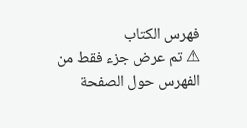فهرس الكتاب
⚠ تم عرض جزء فقط من الفهرس حول الصفحة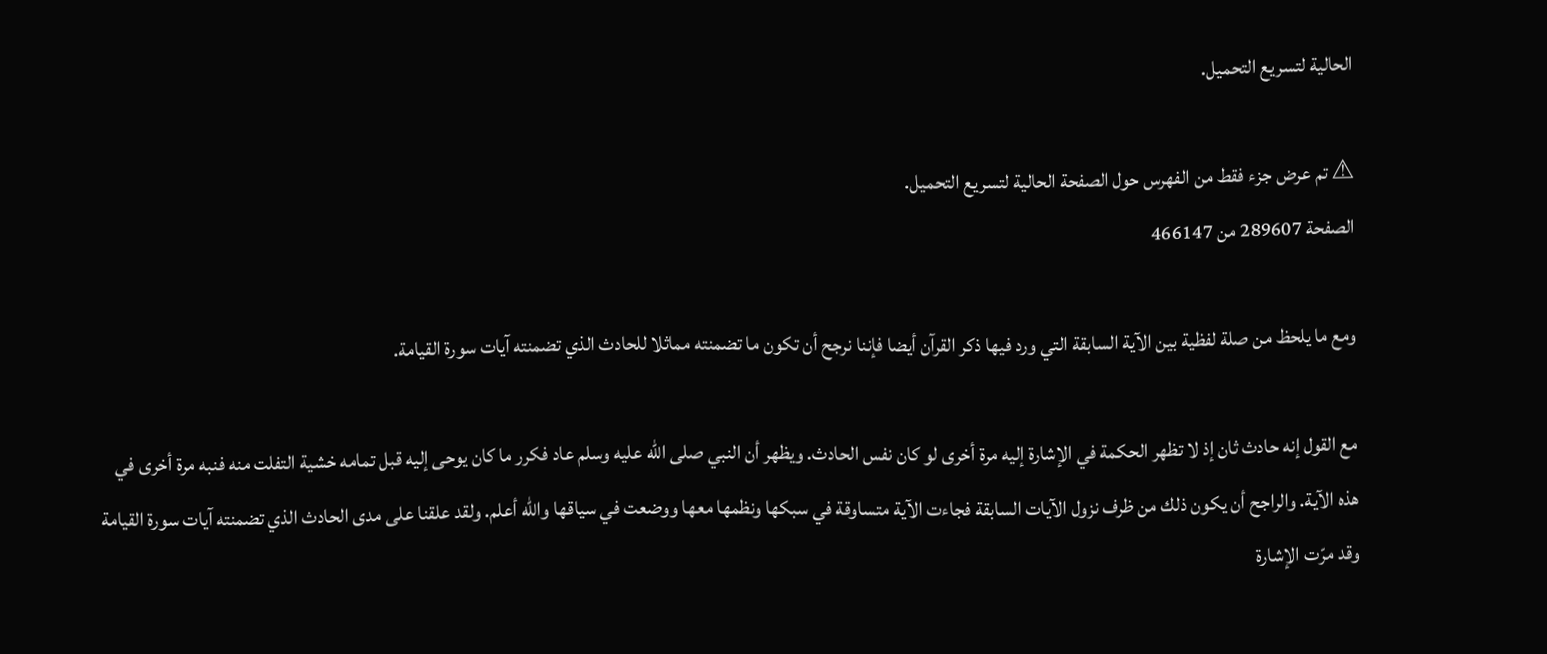الحالية لتسريع التحميل.

⚠ تم عرض جزء فقط من الفهرس حول الصفحة الحالية لتسريع التحميل.
الصفحة 289607 من 466147

ومع ما يلحظ من صلة لفظية بين الآية السابقة التي ورد فيها ذكر القرآن أيضا فإننا نرجح أن تكون ما تضمنته مماثلا للحادث الذي تضمنته آيات سورة القيامة.

مع القول إنه حادث ثان إذ لا تظهر الحكمة في الإشارة إليه مرة أخرى لو كان نفس الحادث. ويظهر أن النبي صلى الله عليه وسلم عاد فكرر ما كان يوحى إليه قبل تمامه خشية التفلت منه فنبه مرة أخرى في هذه الآية. والراجح أن يكون ذلك من ظرف نزول الآيات السابقة فجاءت الآية متساوقة في سبكها ونظمها معها ووضعت في سياقها والله أعلم. ولقد علقنا على مدى الحادث الذي تضمنته آيات سورة القيامة وقد مرّت الإشارة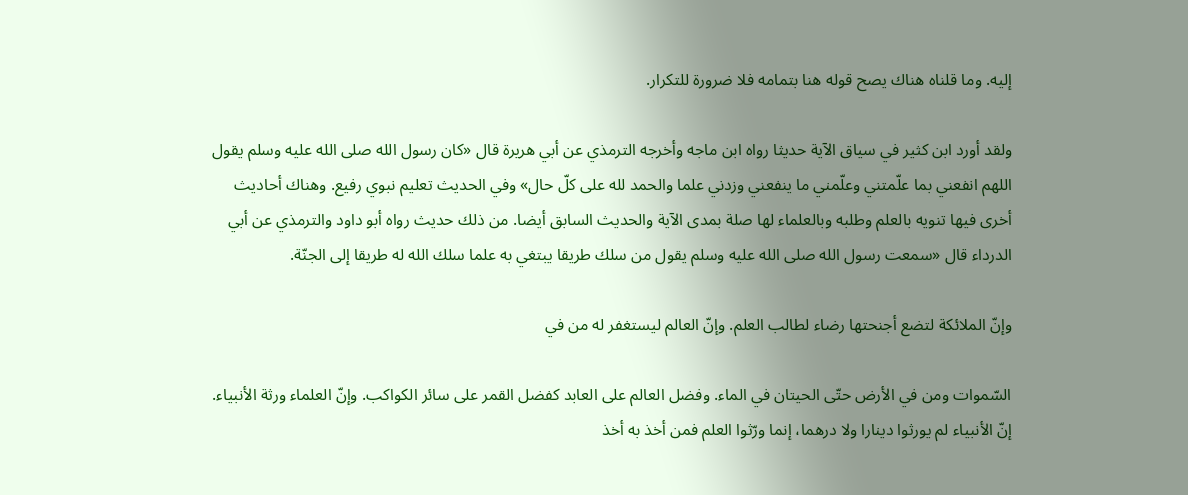إليه. وما قلناه هناك يصح قوله هنا بتمامه فلا ضرورة للتكرار.

ولقد أورد ابن كثير في سياق الآية حديثا رواه ابن ماجه وأخرجه الترمذي عن أبي هريرة قال «كان رسول الله صلى الله عليه وسلم يقول اللهم انفعني بما علّمتني وعلّمني ما ينفعني وزدني علما والحمد لله على كلّ حال» وفي الحديث تعليم نبوي رفيع. وهناك أحاديث أخرى فيها تنويه بالعلم وطلبه وبالعلماء لها صلة بمدى الآية والحديث السابق أيضا. من ذلك حديث رواه أبو داود والترمذي عن أبي الدرداء قال «سمعت رسول الله صلى الله عليه وسلم يقول من سلك طريقا يبتغي به علما سلك الله له طريقا إلى الجنّة.

وإنّ الملائكة لتضع أجنحتها رضاء لطالب العلم. وإنّ العالم ليستغفر له من في

السّموات ومن في الأرض حتّى الحيتان في الماء. وفضل العالم على العابد كفضل القمر على سائر الكواكب. وإنّ العلماء ورثة الأنبياء. إنّ الأنبياء لم يورثوا دينارا ولا درهما، إنما ورّثوا العلم فمن أخذ به أخذ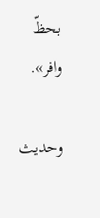بحظّ وافر».

وحديث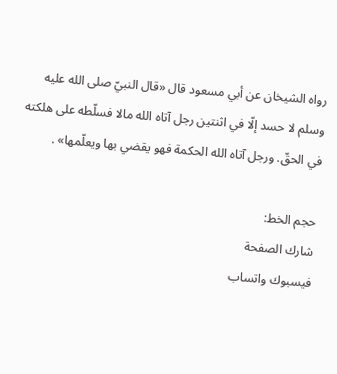رواه الشيخان عن أبي مسعود قال «قال النبيّ صلى الله عليه وسلم لا حسد إلّا في اثنتين رجل آتاه الله مالا فسلّطه على هلكته في الحقّ. ورجل آتاه الله الحكمة فهو يقضي بها ويعلّمها» .

حجم الخط:
شارك الصفحة
فيسبوك واتساب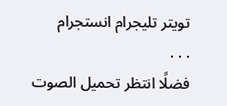تويتر تليجرام انستجرام
. . .
فضلًا انتظر تحميل الصوت